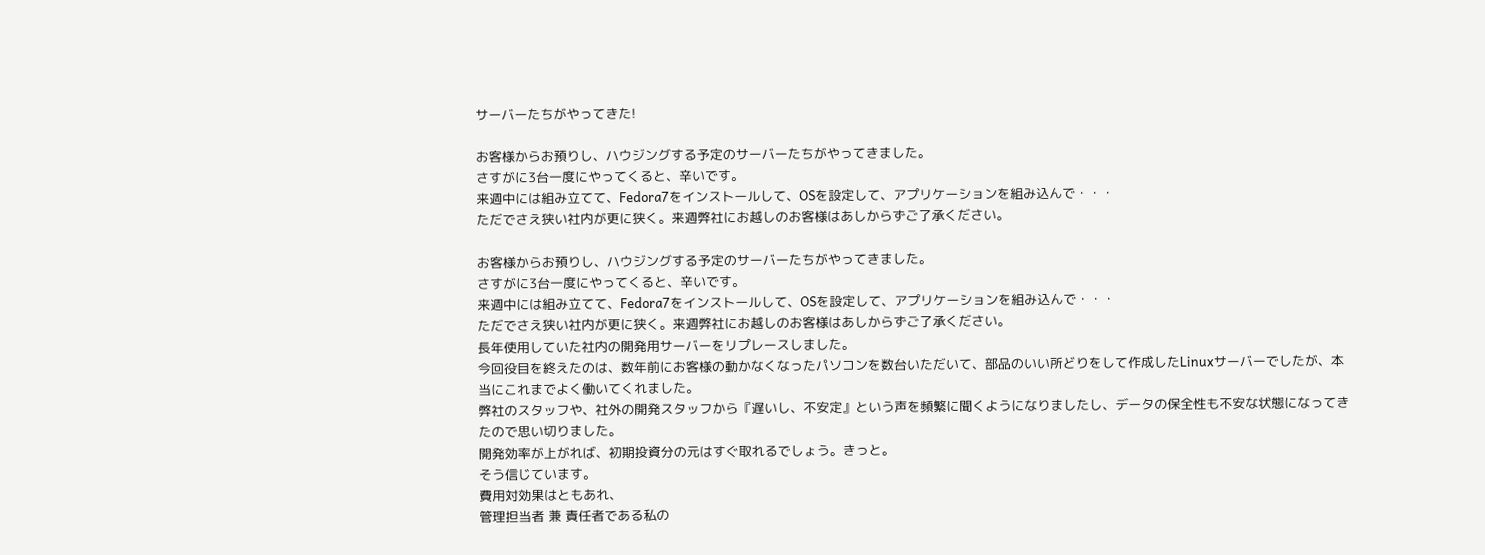サーバーたちがやってきた!

お客様からお預りし、ハウジングする予定のサーバーたちがやってきました。
さすがに3台一度にやってくると、辛いです。
来週中には組み立てて、Fedora7をインストールして、OSを設定して、アプリケーションを組み込んで・・・
ただでさえ狭い社内が更に狭く。来週弊社にお越しのお客様はあしからずご了承ください。

お客様からお預りし、ハウジングする予定のサーバーたちがやってきました。
さすがに3台一度にやってくると、辛いです。
来週中には組み立てて、Fedora7をインストールして、OSを設定して、アプリケーションを組み込んで・・・
ただでさえ狭い社内が更に狭く。来週弊社にお越しのお客様はあしからずご了承ください。
長年使用していた社内の開発用サーバーをリプレースしました。
今回役目を終えたのは、数年前にお客様の動かなくなったパソコンを数台いただいて、部品のいい所どりをして作成したLinuxサーバーでしたが、本当にこれまでよく働いてくれました。
弊社のスタッフや、社外の開発スタッフから『遅いし、不安定』という声を頻繁に聞くようになりましたし、データの保全性も不安な状態になってきたので思い切りました。
開発効率が上がれば、初期投資分の元はすぐ取れるでしょう。きっと。
そう信じています。
費用対効果はともあれ、
管理担当者 兼 責任者である私の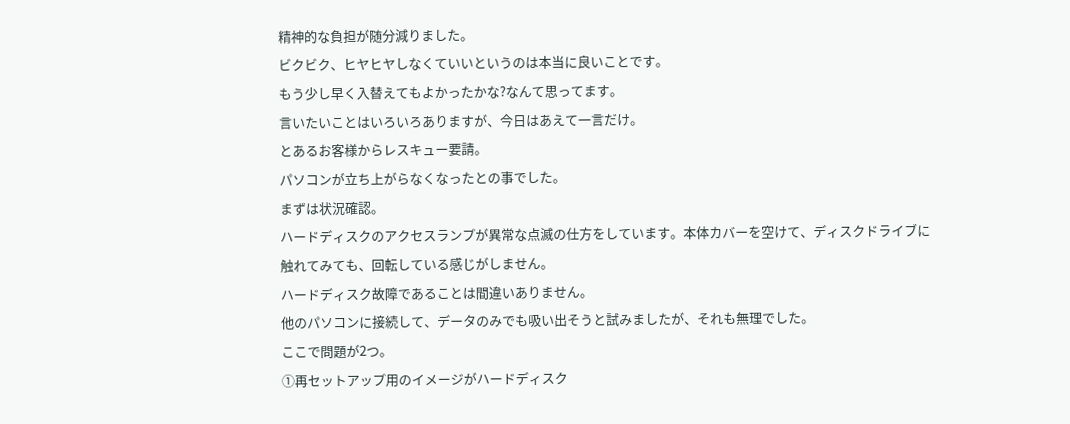精神的な負担が随分減りました。
ビクビク、ヒヤヒヤしなくていいというのは本当に良いことです。
もう少し早く入替えてもよかったかな?なんて思ってます。
言いたいことはいろいろありますが、今日はあえて一言だけ。
とあるお客様からレスキュー要請。
パソコンが立ち上がらなくなったとの事でした。
まずは状況確認。
ハードディスクのアクセスランプが異常な点滅の仕方をしています。本体カバーを空けて、ディスクドライブに触れてみても、回転している感じがしません。
ハードディスク故障であることは間違いありません。
他のパソコンに接続して、データのみでも吸い出そうと試みましたが、それも無理でした。
ここで問題が2つ。
①再セットアップ用のイメージがハードディスク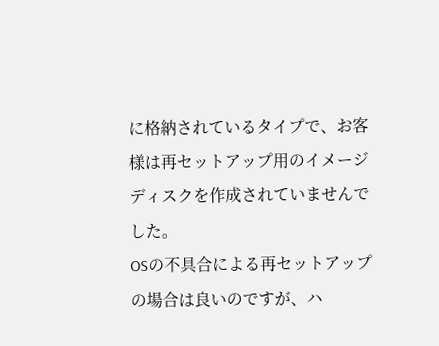に格納されているタイプで、お客様は再セットアップ用のイメージディスクを作成されていませんでした。
OSの不具合による再セットアップの場合は良いのですが、ハ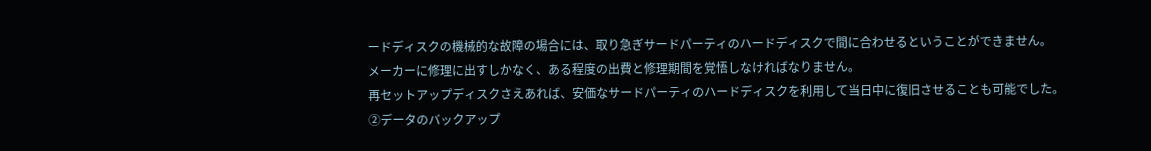ードディスクの機械的な故障の場合には、取り急ぎサードパーティのハードディスクで間に合わせるということができません。
メーカーに修理に出すしかなく、ある程度の出費と修理期間を覚悟しなければなりません。
再セットアップディスクさえあれば、安価なサードパーティのハードディスクを利用して当日中に復旧させることも可能でした。
②データのバックアップ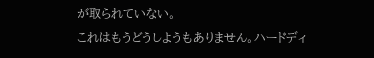が取られていない。
これはもうどうしようもありません。ハードディ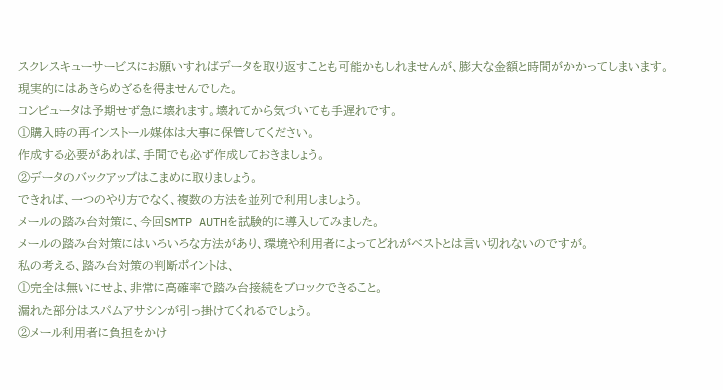スクレスキューサービスにお願いすればデータを取り返すことも可能かもしれませんが、膨大な金額と時間がかかってしまいます。
現実的にはあきらめざるを得ませんでした。
コンピュータは予期せず急に壊れます。壊れてから気づいても手遅れです。
①購入時の再インストール媒体は大事に保管してください。
作成する必要があれば、手間でも必ず作成しておきましょう。
②データのバックアップはこまめに取りましょう。
できれば、一つのやり方でなく、複数の方法を並列で利用しましょう。
メールの踏み台対策に、今回SMTP AUTHを試験的に導入してみました。
メールの踏み台対策にはいろいろな方法があり、環境や利用者によってどれがベストとは言い切れないのですが。
私の考える、踏み台対策の判断ポイントは、
①完全は無いにせよ、非常に高確率で踏み台接続をブロックできること。
漏れた部分はスパムアサシンが引っ掛けてくれるでしょう。
②メール利用者に負担をかけ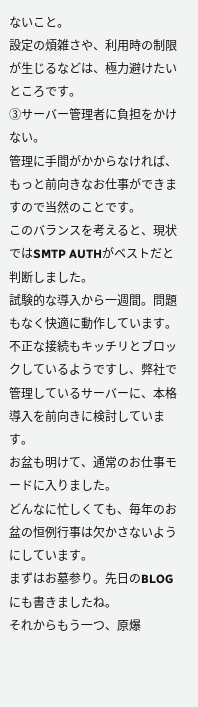ないこと。
設定の煩雑さや、利用時の制限が生じるなどは、極力避けたいところです。
③サーバー管理者に負担をかけない。
管理に手間がかからなければ、もっと前向きなお仕事ができますので当然のことです。
このバランスを考えると、現状ではSMTP AUTHがベストだと判断しました。
試験的な導入から一週間。問題もなく快適に動作しています。
不正な接続もキッチリとブロックしているようですし、弊社で管理しているサーバーに、本格導入を前向きに検討しています。
お盆も明けて、通常のお仕事モードに入りました。
どんなに忙しくても、毎年のお盆の恒例行事は欠かさないようにしています。
まずはお墓参り。先日のBLOGにも書きましたね。
それからもう一つ、原爆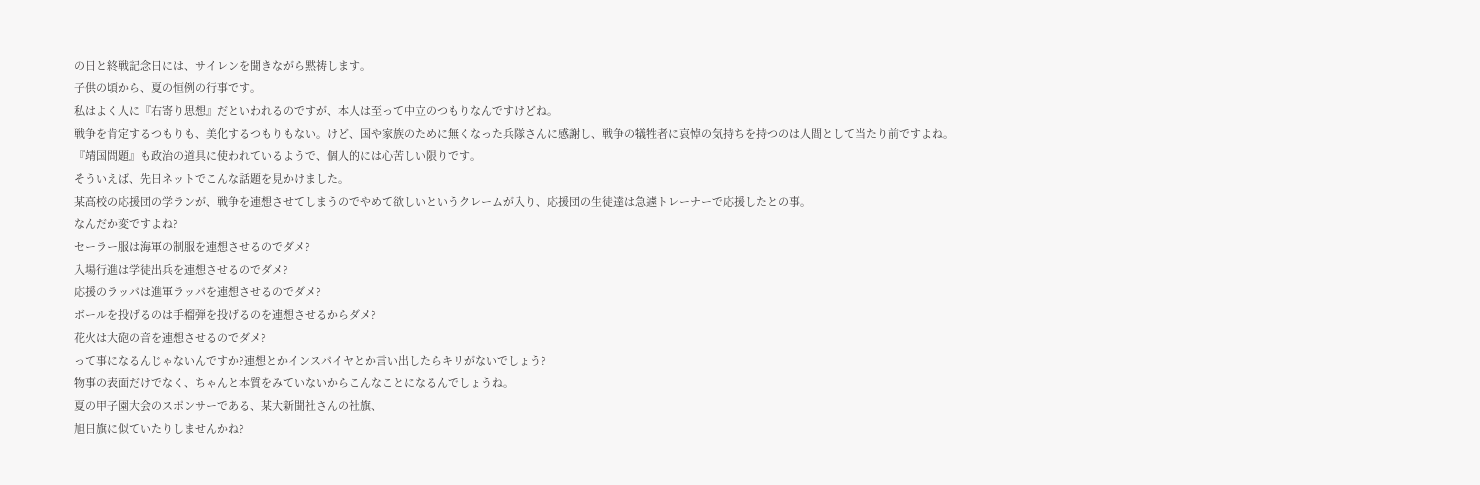の日と終戦記念日には、サイレンを聞きながら黙祷します。
子供の頃から、夏の恒例の行事です。
私はよく人に『右寄り思想』だといわれるのですが、本人は至って中立のつもりなんですけどね。
戦争を肯定するつもりも、美化するつもりもない。けど、国や家族のために無くなった兵隊さんに感謝し、戦争の犠牲者に哀悼の気持ちを持つのは人間として当たり前ですよね。
『靖国問題』も政治の道具に使われているようで、個人的には心苦しい限りです。
そういえば、先日ネットでこんな話題を見かけました。
某高校の応援団の学ランが、戦争を連想させてしまうのでやめて欲しいというクレームが入り、応援団の生徒達は急遽トレーナーで応援したとの事。
なんだか変ですよね?
セーラー服は海軍の制服を連想させるのでダメ?
入場行進は学徒出兵を連想させるのでダメ?
応援のラッパは進軍ラッパを連想させるのでダメ?
ボールを投げるのは手榴弾を投げるのを連想させるからダメ?
花火は大砲の音を連想させるのでダメ?
って事になるんじゃないんですか?連想とかインスパイヤとか言い出したらキリがないでしょう?
物事の表面だけでなく、ちゃんと本質をみていないからこんなことになるんでしょうね。
夏の甲子園大会のスポンサーである、某大新聞社さんの社旗、
旭日旗に似ていたりしませんかね?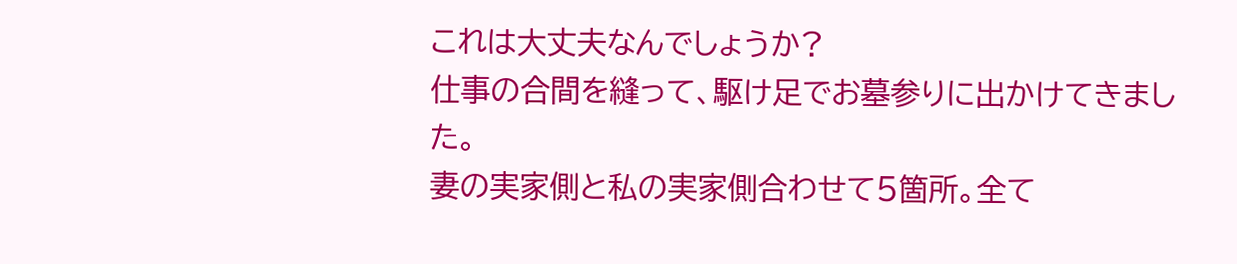これは大丈夫なんでしょうか?
仕事の合間を縫って、駆け足でお墓参りに出かけてきました。
妻の実家側と私の実家側合わせて5箇所。全て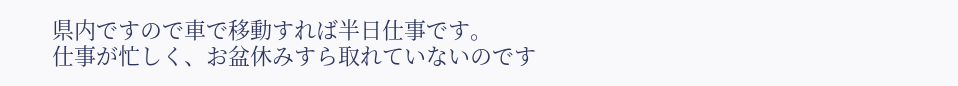県内ですので車で移動すれば半日仕事です。
仕事が忙しく、お盆休みすら取れていないのです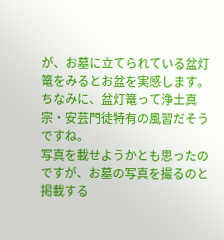が、お墓に立てられている盆灯篭をみるとお盆を実感します。
ちなみに、盆灯篭って浄土真宗・安芸門徒特有の風習だそうですね。
写真を載せようかとも思ったのですが、お墓の写真を撮るのと掲載する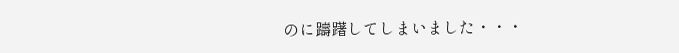のに躊躇してしまいました・・・